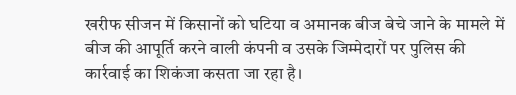खरीफ सीजन में किसानों को घटिया व अमानक बीज बेचे जाने के मामले में बीज की आपूर्ति करने वाली कंपनी व उसके जिम्मेदारों पर पुलिस की कार्रवाई का शिकंजा कसता जा रहा है।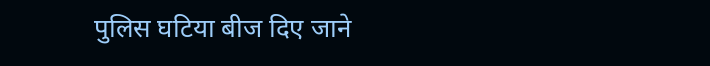पुलिस घटिया बीज दिए जाने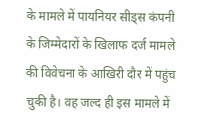के मामले में पायनियर सीड्स कंपनी के जिम्मेदारों के खिलाफ दर्ज मामले की विवेचना के आखिरी दौर में पहुंच चुकी है। वह जल्द ही इस मामले में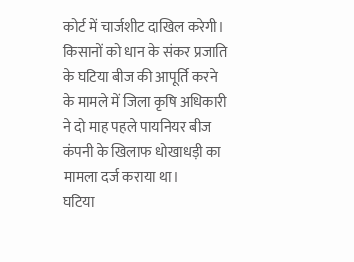कोर्ट में चार्जशीट दाखिल करेगी।
किसानों को धान के संकर प्रजाति के घटिया बीज की आपूर्ति करने के मामले में जिला कृषि अधिकारी ने दो माह पहले पायनियर बीज कंपनी के खिलाफ धोखाधड़ी का मामला दर्ज कराया था।
घटिया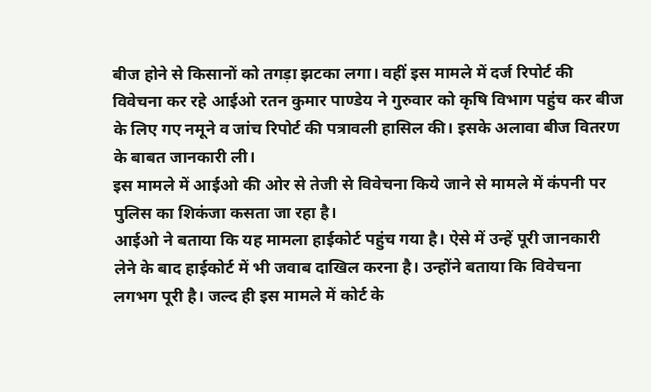बीज होने से किसानों को तगड़ा झटका लगा। वहीं इस मामले में दर्ज रिपोर्ट की विवेचना कर रहे आईओ रतन कुमार पाण्डेय ने गुरुवार को कृषि विभाग पहुंच कर बीज के लिए गए नमूने व जांच रिपोर्ट की पत्रावली हासिल की। इसके अलावा बीज वितरण के बाबत जानकारी ली।
इस मामले में आईओ की ओर से तेजी से विवेचना किये जाने से मामले में कंपनी पर पुलिस का शिकंजा कसता जा रहा है।
आईओ ने बताया कि यह मामला हाईकोर्ट पहुंच गया है। ऐसे में उन्हें पूरी जानकारी लेने के बाद हाईकोर्ट में भी जवाब दाखिल करना है। उन्होंने बताया कि विवेचना लगभग पूरी है। जल्द ही इस मामले में कोर्ट के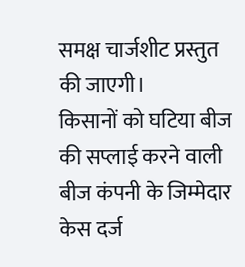समक्ष चार्जशीट प्रस्तुत की जाएगी।
किसानों को घटिया बीज की सप्लाई करने वाली बीज कंपनी के जिम्मेदार केस दर्ज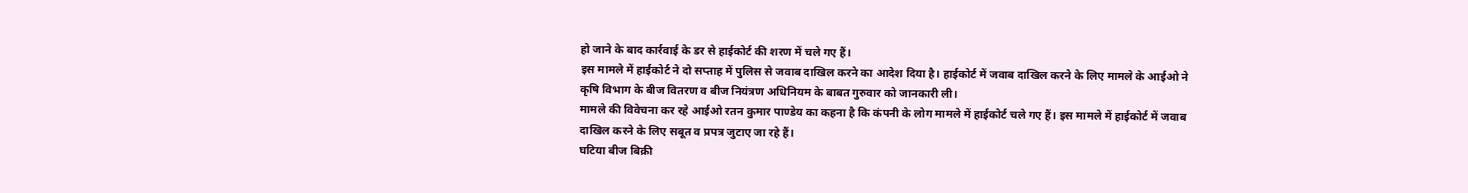हो जाने के बाद कार्रवाई के डर से हाईकोर्ट की शरण में चले गए हैं।
इस मामले में हाईकोर्ट ने दो सप्ताह में पुलिस से जवाब दाखिल करने का आदेश दिया है। हाईकोर्ट में जवाब दाखिल करने के लिए मामले के आईओ ने कृषि विभाग के बीज वितरण व बीज नियंत्रण अधिनियम के बाबत गुरुवार को जानकारी ली।
मामले की विवेचना कर रहे आईओ रतन कुमार पाण्डेय का कहना है कि कंपनी के लोग मामले में हाईकोर्ट चले गए हैं। इस मामले में हाईकोर्ट में जवाब दाखिल करने के लिए सबूत व प्रपत्र जुटाए जा रहे हैं।
घटिया बीज बिक्री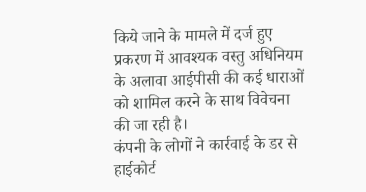किये जाने के मामले में दर्ज हुए प्रकरण में आवश्यक वस्तु अधिनियम के अलावा आईपीसी की कई धाराओं को शामिल करने के साथ विवेचना की जा रही है।
कंपनी के लोगों ने कार्रवाई के डर से हाईकोर्ट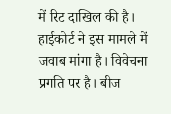में रिट दाखिल की है। हाईकोर्ट ने इस मामले में जवाब मांगा है। विवेचना प्रगति पर है। बीज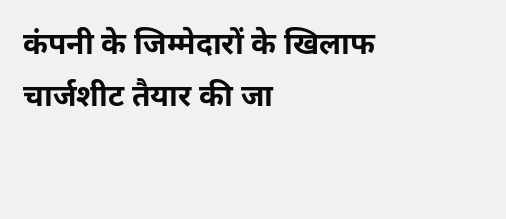कंपनी के जिम्मेदारों के खिलाफ चार्जशीट तैयार की जा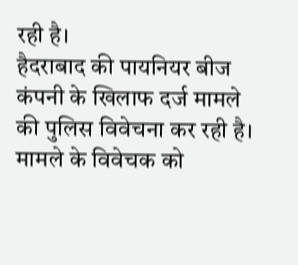रही है।
हैदराबाद की पायनियर बीज कंपनी के खिलाफ दर्ज मामले की पुलिस विवेचना कर रही है। मामले के विवेचक को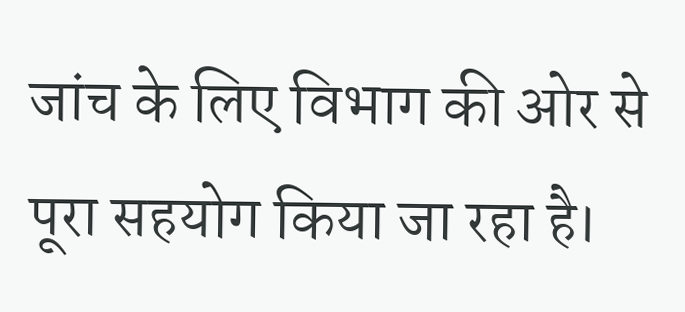जांच के लिए विभाग की ओर से पूरा सहयोग किया जा रहा है।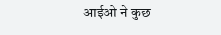आईओ ने कुछ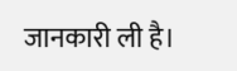जानकारी ली है।